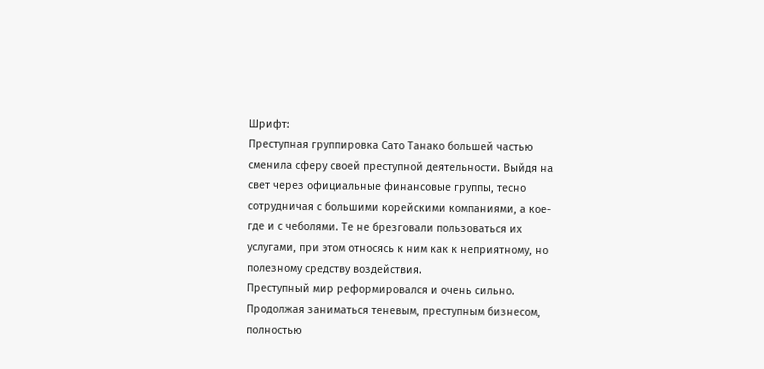Шрифт:
Преступная группировка Сато Танако большей частью сменила сферу своей преступной деятельности. Выйдя на свет через официальные финансовые группы, тесно сотрудничая с большими корейскими компаниями, а кое-где и с чеболями. Те не брезговали пользоваться их услугами, при этом относясь к ним как к неприятному, но полезному средству воздействия.
Преступный мир реформировался и очень сильно. Продолжая заниматься теневым, преступным бизнесом, полностью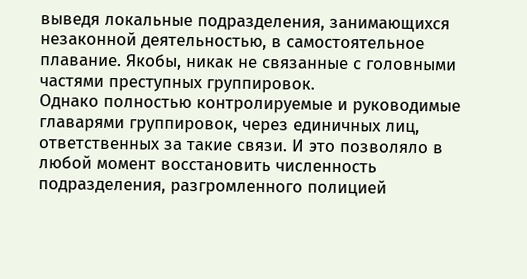выведя локальные подразделения, занимающихся незаконной деятельностью, в самостоятельное плавание. Якобы, никак не связанные с головными частями преступных группировок.
Однако полностью контролируемые и руководимые главарями группировок, через единичных лиц, ответственных за такие связи. И это позволяло в любой момент восстановить численность подразделения, разгромленного полицией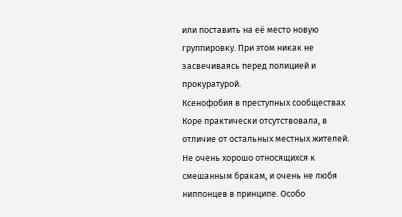или поставить на её место новую группировку. При этом никак не засвечиваясь перед полицией и прокуратурой.
Ксенофобия в преступных сообществах Коре практически отсутствовала, в отличие от остальных местных жителей. Не очень хорошо относящихся к смешанным бракам, и очень не любя ниппонцев в принципе. Особо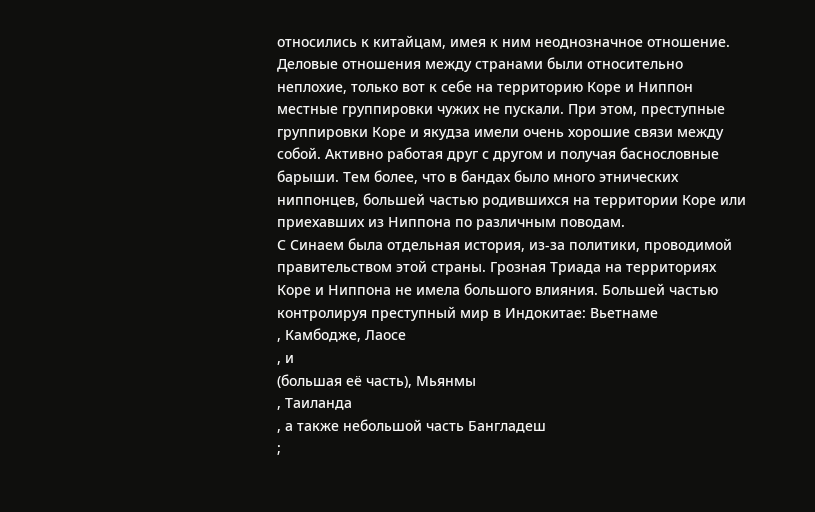относились к китайцам, имея к ним неоднозначное отношение.
Деловые отношения между странами были относительно неплохие, только вот к себе на территорию Коре и Ниппон местные группировки чужих не пускали. При этом, преступные группировки Коре и якудза имели очень хорошие связи между собой. Активно работая друг с другом и получая баснословные барыши. Тем более, что в бандах было много этнических ниппонцев, большей частью родившихся на территории Коре или приехавших из Ниппона по различным поводам.
С Синаем была отдельная история, из-за политики, проводимой правительством этой страны. Грозная Триада на территориях Коре и Ниппона не имела большого влияния. Большей частью контролируя преступный мир в Индокитае: Вьетнаме
, Камбодже, Лаосе
, и
(большая её часть), Мьянмы
, Таиланда
, а также небольшой часть Бангладеш
;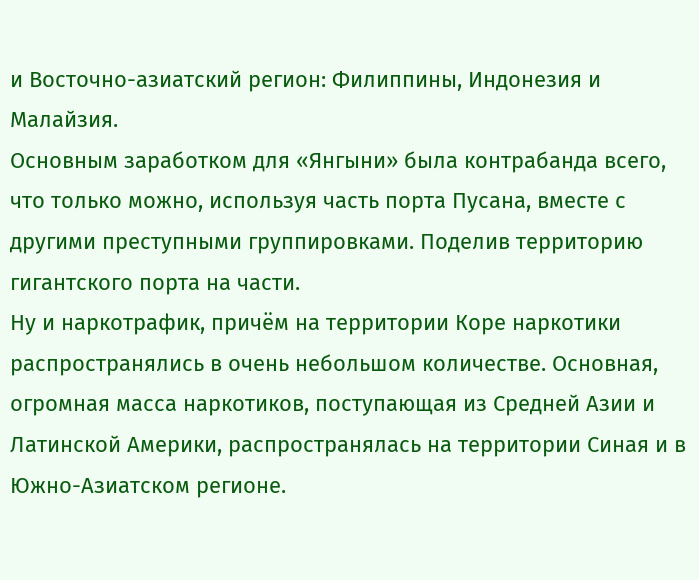и Восточно-азиатский регион: Филиппины, Индонезия и Малайзия.
Основным заработком для «Янгыни» была контрабанда всего, что только можно, используя часть порта Пусана, вместе с другими преступными группировками. Поделив территорию гигантского порта на части.
Ну и наркотрафик, причём на территории Коре наркотики распространялись в очень небольшом количестве. Основная, огромная масса наркотиков, поступающая из Средней Азии и Латинской Америки, распространялась на территории Синая и в Южно-Азиатском регионе.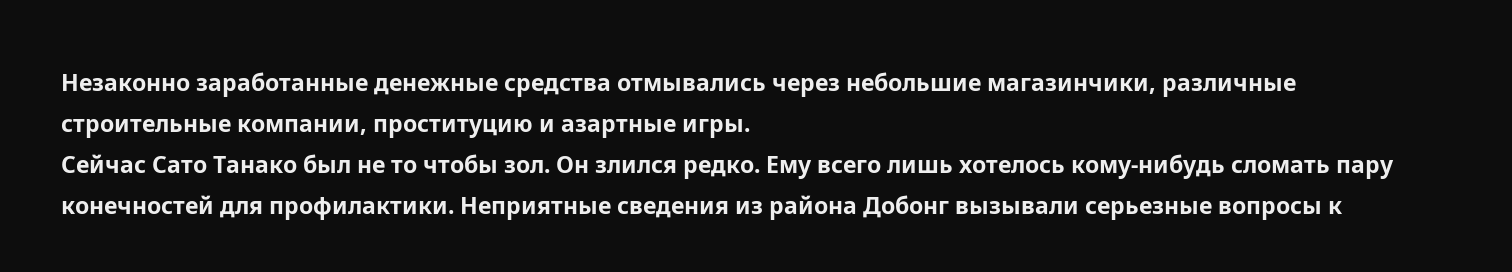Незаконно заработанные денежные средства отмывались через небольшие магазинчики, различные строительные компании, проституцию и азартные игры.
Сейчас Сато Танако был не то чтобы зол. Он злился редко. Ему всего лишь хотелось кому-нибудь сломать пару конечностей для профилактики. Неприятные сведения из района Добонг вызывали серьезные вопросы к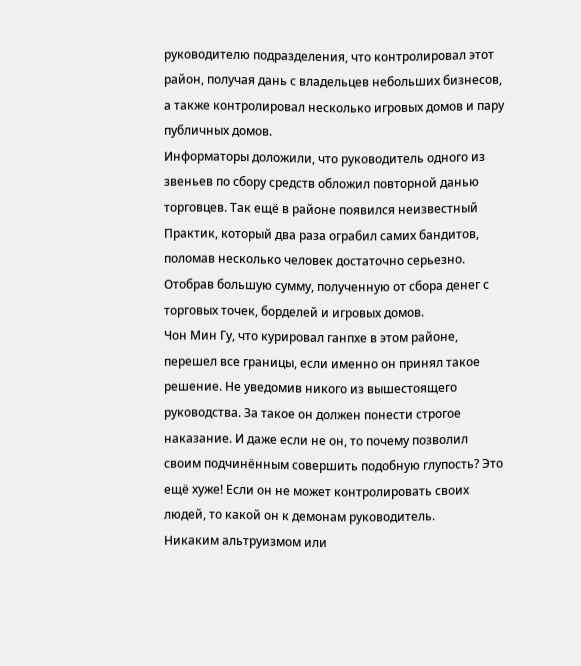руководителю подразделения, что контролировал этот район, получая дань с владельцев небольших бизнесов, а также контролировал несколько игровых домов и пару публичных домов.
Информаторы доложили, что руководитель одного из звеньев по сбору средств обложил повторной данью торговцев. Так ещё в районе появился неизвестный Практик, который два раза ограбил самих бандитов, поломав несколько человек достаточно серьезно. Отобрав большую сумму, полученную от сбора денег с торговых точек, борделей и игровых домов.
Чон Мин Гу, что курировал ганпхе в этом районе, перешел все границы, если именно он принял такое решение. Не уведомив никого из вышестоящего руководства. За такое он должен понести строгое наказание. И даже если не он, то почему позволил своим подчинённым совершить подобную глупость? Это ещё хуже! Если он не может контролировать своих людей, то какой он к демонам руководитель.
Никаким альтруизмом или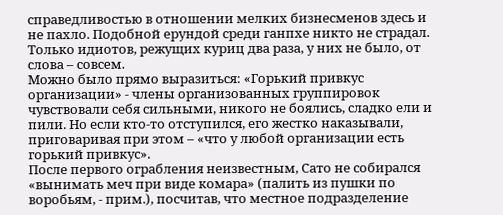справедливостью в отношении мелких бизнесменов здесь и не пахло. Подобной ерундой среди ганпхе никто не страдал. Только идиотов, режущих куриц два раза, у них не было, от слова – совсем.
Можно было прямо выразиться: «Горький привкус организации» - члены организованных группировок чувствовали себя сильными, никого не боялись, сладко ели и пили. Но если кто-то отступился, его жестко наказывали, приговаривая при этом – «что у любой организации есть горький привкус».
После первого ограбления неизвестным, Сато не собирался «вынимать меч при виде комара» (палить из пушки по воробьям, - прим.), посчитав, что местное подразделение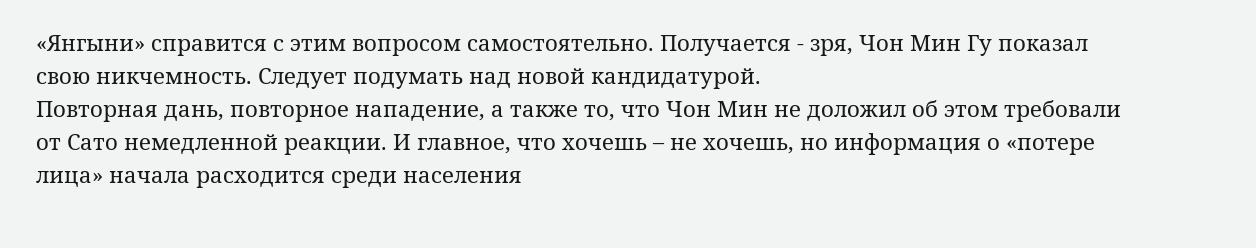«Янгыни» справится с этим вопросом самостоятельно. Получается - зря, Чон Мин Гу показал свою никчемность. Следует подумать над новой кандидатурой.
Повторная дань, повторное нападение, а также то, что Чон Мин не доложил об этом требовали от Сато немедленной реакции. И главное, что хочешь – не хочешь, но информация о «потере лица» начала расходится среди населения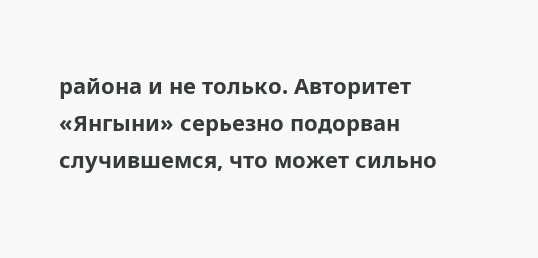района и не только. Авторитет «Янгыни» серьезно подорван случившемся, что может сильно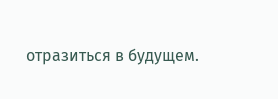отразиться в будущем.